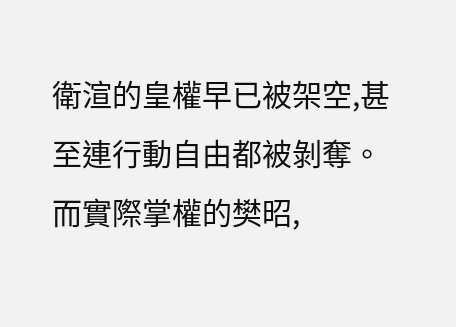衛渲的皇權早已被架空,甚至連行動自由都被剝奪。
而實際掌權的樊昭,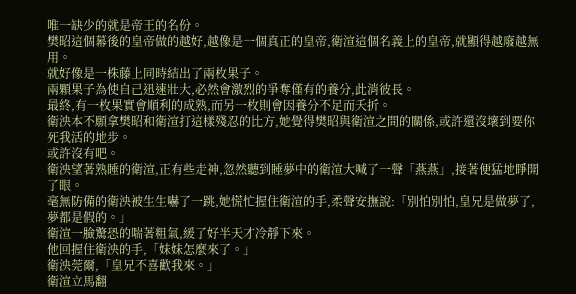唯一缺少的就是帝王的名份。
樊昭這個幕後的皇帝做的越好,越像是一個真正的皇帝,衛渲這個名義上的皇帝,就顯得越廢越無用。
就好像是一株藤上同時結出了兩枚果子。
兩顆果子為使自己迅速壯大,必然會激烈的爭奪僅有的養分,此消彼長。
最終,有一枚果實會順利的成熟,而另一枚則會因養分不足而夭折。
衛泱本不願拿樊昭和衛渲打這樣殘忍的比方,她覺得樊昭與衛渲之間的關係,或許還沒壞到要你死我活的地步。
或許沒有吧。
衛泱望著熟睡的衛渲,正有些走神,忽然聽到睡夢中的衛渲大喊了一聲「燕燕」,接著便猛地睜開了眼。
毫無防備的衛泱被生生嚇了一跳,她慌忙握住衛渲的手,柔聲安撫說:「別怕別怕,皇兄是做夢了,夢都是假的。」
衛渲一臉驚恐的喘著粗氣,緩了好半天才冷靜下來。
他回握住衛泱的手,「妹妹怎麼來了。」
衛泱莞爾,「皇兄不喜歡我來。」
衛渲立馬翻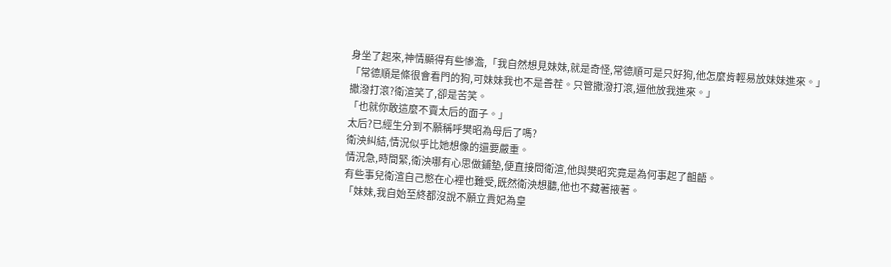身坐了起來,神情顯得有些慘澹,「我自然想見妹妹,就是奇怪,常德順可是只好狗,他怎麼肯輕易放妹妹進來。」
「常德順是條很會看門的狗,可妹妹我也不是善茬。只管撒潑打滾,逼他放我進來。」
撒潑打滾?衛渲笑了,卻是苦笑。
「也就你敢這麼不賣太后的面子。」
太后?已經生分到不願稱呼樊昭為母后了嗎?
衛泱糾結,情況似乎比她想像的還要嚴重。
情況急,時間緊,衛泱哪有心思做鋪墊,便直接問衛渲,他與樊昭究竟是為何事起了齟齬。
有些事兒衛渲自己憋在心裡也難受,既然衛泱想聽,他也不藏著掖著。
「妹妹,我自始至終都沒說不願立貴妃為皇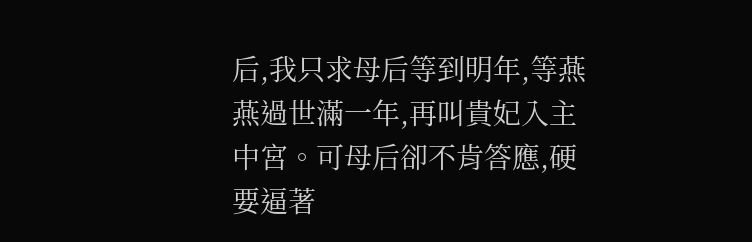后,我只求母后等到明年,等燕燕過世滿一年,再叫貴妃入主中宮。可母后卻不肯答應,硬要逼著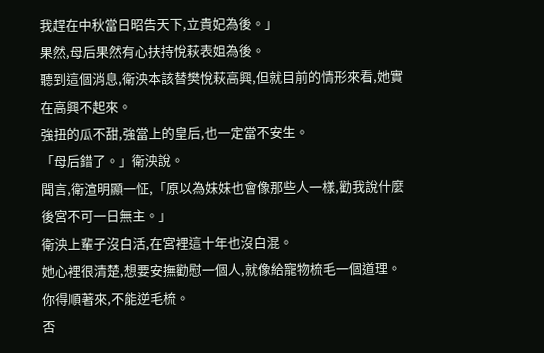我趕在中秋當日昭告天下,立貴妃為後。」
果然,母后果然有心扶持悅萩表姐為後。
聽到這個消息,衛泱本該替樊悅萩高興,但就目前的情形來看,她實在高興不起來。
強扭的瓜不甜,強當上的皇后,也一定當不安生。
「母后錯了。」衛泱說。
聞言,衛渲明顯一怔,「原以為妹妹也會像那些人一樣,勸我說什麼後宮不可一日無主。」
衛泱上輩子沒白活,在宮裡這十年也沒白混。
她心裡很清楚,想要安撫勸慰一個人,就像給寵物梳毛一個道理。
你得順著來,不能逆毛梳。
否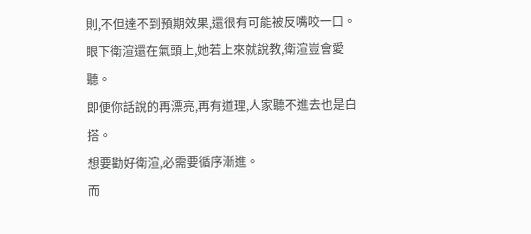則,不但達不到預期效果,還很有可能被反嘴咬一口。
眼下衛渲還在氣頭上,她若上來就說教,衛渲豈會愛聽。
即便你話說的再漂亮,再有道理,人家聽不進去也是白搭。
想要勸好衛渲,必需要循序漸進。
而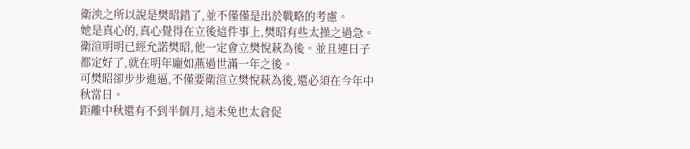衛泱之所以說是樊昭錯了,並不僅僅是出於戰略的考慮。
她是真心的,真心覺得在立後這件事上,樊昭有些太操之過急。
衛渲明明已經允諾樊昭,他一定會立樊悅萩為後。並且連日子都定好了,就在明年龐如燕過世滿一年之後。
可樊昭卻步步進逼,不僅要衛渲立樊悅萩為後,還必須在今年中秋當日。
距離中秋還有不到半個月,這未免也太倉促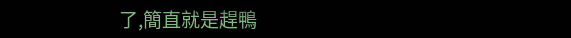了,簡直就是趕鴨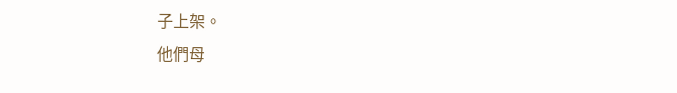子上架。
他們母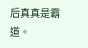后真真是霸道。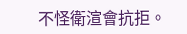不怪衛渲會抗拒。